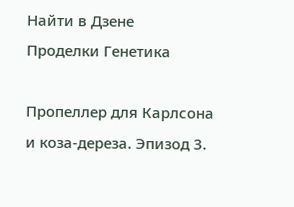Найти в Дзене
Проделки Генетика

Пропеллер для Карлсона и коза-дереза. Эпизод 3.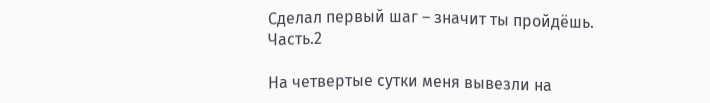Сделал первый шаг – значит ты пройдёшь. Часть.2

На четвертые сутки меня вывезли на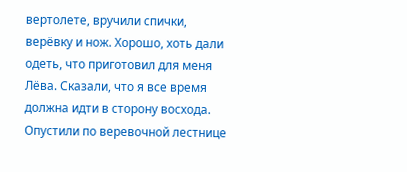вертолете, вручили спички, верёвку и нож. Хорошо, хоть дали одеть, что приготовил для меня Лёва. Сказали, что я все время должна идти в сторону восхода. Опустили по веревочной лестнице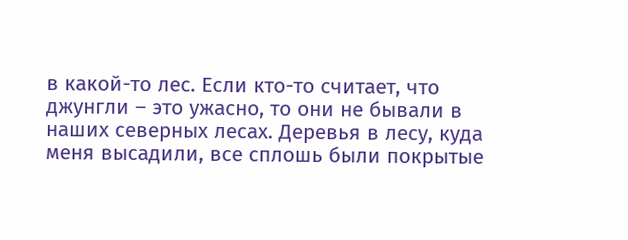в какой-то лес. Если кто-то считает, что джунгли – это ужасно, то они не бывали в наших северных лесах. Деревья в лесу, куда меня высадили, все сплошь были покрытые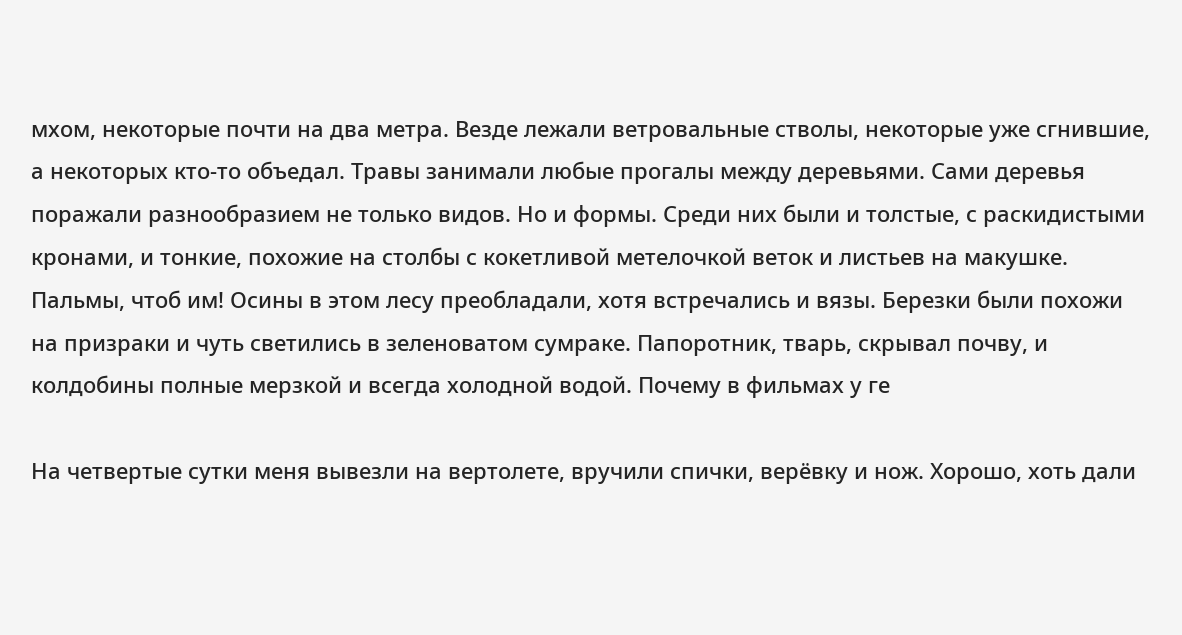мхом, некоторые почти на два метра. Везде лежали ветровальные стволы, некоторые уже сгнившие, а некоторых кто-то объедал. Травы занимали любые прогалы между деревьями. Сами деревья поражали разнообразием не только видов. Но и формы. Среди них были и толстые, с раскидистыми кронами, и тонкие, похожие на столбы с кокетливой метелочкой веток и листьев на макушке. Пальмы, чтоб им! Осины в этом лесу преобладали, хотя встречались и вязы. Березки были похожи на призраки и чуть светились в зеленоватом сумраке. Папоротник, твapь, скрывал почву, и колдобины полные мерзкой и всегда холодной водой. Почему в фильмах у ге

На четвертые сутки меня вывезли на вертолете, вручили спички, верёвку и нож. Хорошо, хоть дали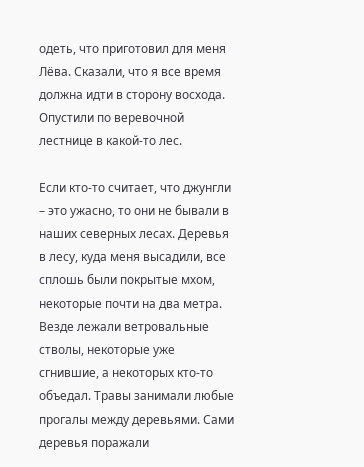одеть, что приготовил для меня Лёва. Сказали, что я все время должна идти в сторону восхода. Опустили по веревочной лестнице в какой-то лес.

Если кто-то считает, что джунгли – это ужасно, то они не бывали в наших северных лесах. Деревья в лесу, куда меня высадили, все сплошь были покрытые мхом, некоторые почти на два метра. Везде лежали ветровальные стволы, некоторые уже сгнившие, а некоторых кто-то объедал. Травы занимали любые прогалы между деревьями. Сами деревья поражали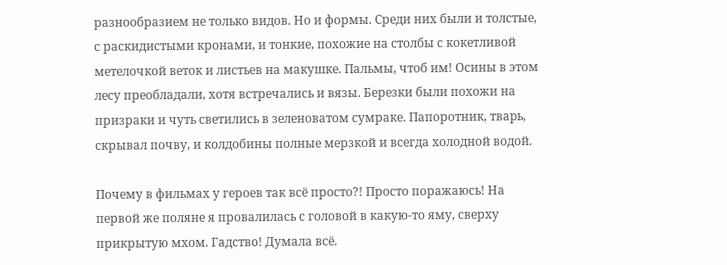разнообразием не только видов. Но и формы. Среди них были и толстые, с раскидистыми кронами, и тонкие, похожие на столбы с кокетливой метелочкой веток и листьев на макушке. Пальмы, чтоб им! Осины в этом лесу преобладали, хотя встречались и вязы. Березки были похожи на призраки и чуть светились в зеленоватом сумраке. Папоротник, твapь, скрывал почву, и колдобины полные мерзкой и всегда холодной водой.

Почему в фильмах у героев так всё просто?! Просто поражаюсь! На первой же поляне я провалилась с головой в какую-то яму, сверху прикрытую мхом. Гaдcтвo! Думала всё.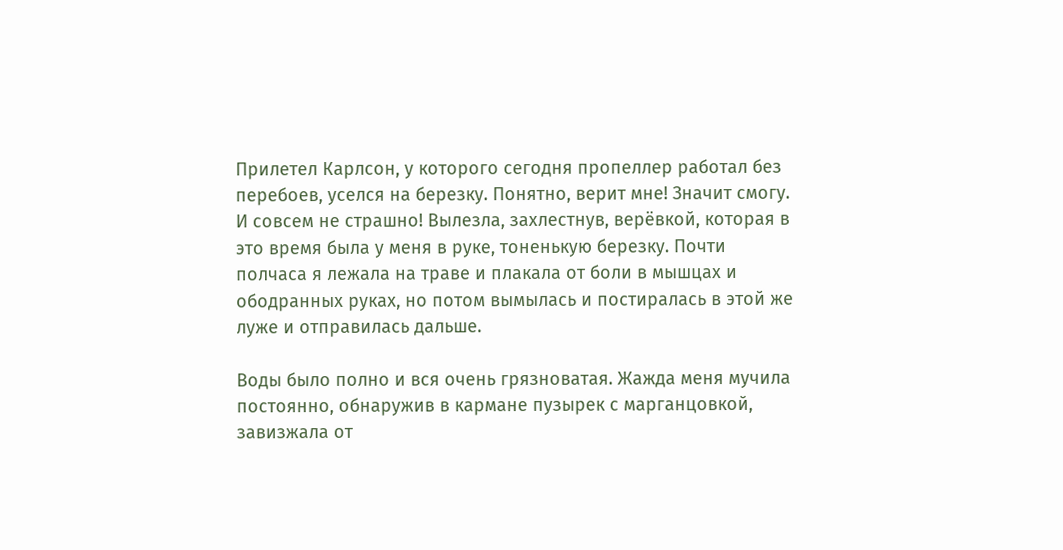Прилетел Карлсон, у которого сегодня пропеллер работал без перебоев, уселся на березку. Понятно, верит мне! Значит смогу. И совсем не страшно! Вылезла, захлестнув, верёвкой, которая в это время была у меня в руке, тоненькую березку. Почти полчаса я лежала на траве и плакала от боли в мышцах и ободранных руках, но потом вымылась и постиралась в этой же луже и отправилась дальше.

Воды было полно и вся очень грязноватая. Жажда меня мучила постоянно, обнаружив в кармане пузырек с марганцовкой, завизжала от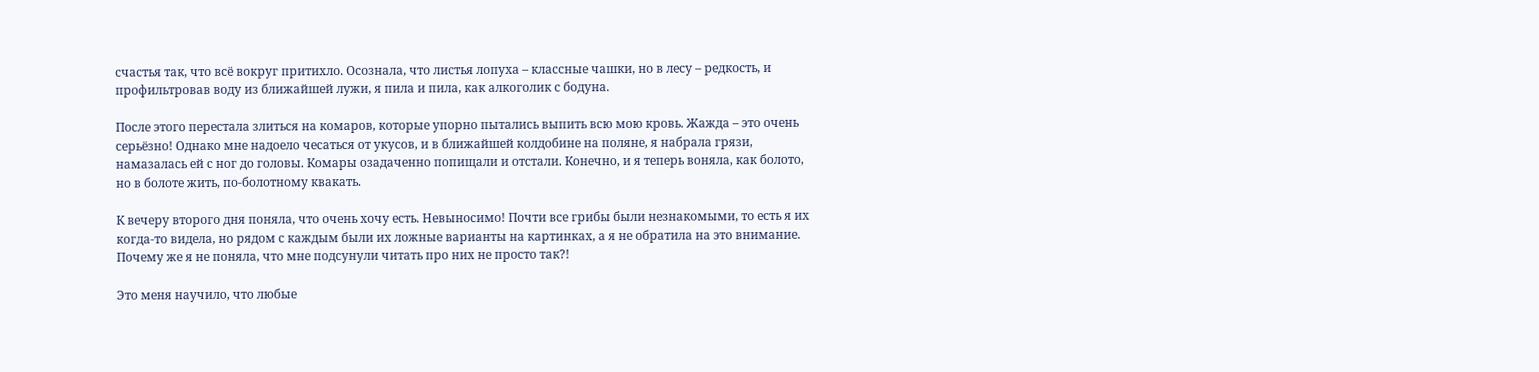счастья так, что всё вокруг притихло. Осознала, что листья лопуха – классные чашки, но в лесу – редкость, и профильтровав воду из ближайшей лужи, я пила и пила, как алкоголик с бодуна.

После этого перестала злиться на комаров, которые упорно пытались выпить всю мою кровь. Жажда – это очень серьёзно! Однако мне надоело чесаться от укусов, и в ближайшей колдобине на поляне, я набрала грязи, намазалась ей с ног до головы. Комары озадаченно попищали и отстали. Конечно, и я теперь воняла, как болото, но в болоте жить, по-болотному квакать.

К вечеру второго дня поняла, что очень хочу есть. Невыносимо! Почти все грибы были незнакомыми, то есть я их когда-то видела, но рядом с каждым были их ложные варианты на картинках, а я не обратила на это внимание. Почему же я не поняла, что мне подсунули читать про них не просто так?!

Это меня научило, что любые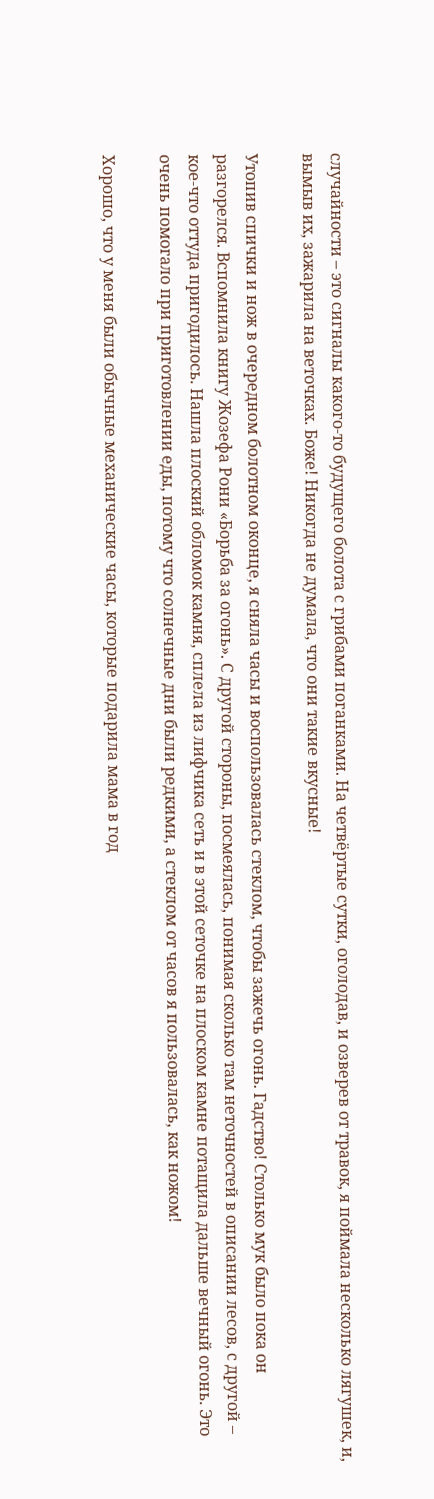случайности – это сигналы какого-то будущего болота с грибами поганками. На четвёртые сутки, оголодав, и озверев от травок, я поймала несколько лягушек, и, вымыв их, зажарила на веточках. Боже! Никогда не думала, что они такие вкусные!

Утопив спички и нож в очередном болотном оконце, я сняла часы и воспользовалась стеклом, чтобы зажечь огонь. Гадство! Столько мук было пока он разгорелся. Вспомнила книгу Жозефа Рони «Борьба за огонь». С другой стороны, посмеялась, понимая сколько там неточностей в описании лесов, с другой – кое-что оттуда пригодилось. Нашла плоский обломок камня, сплела из лифчика сеть и в этой сеточке на плоском камне потащила дальше вечный огонь. Это очень помогало при приготовлении еды, потому что солнечные дни были редкими, а стеклом от часов я пользовалась, как ножом!

Хорошо, что у меня были обычные механические часы, которые подарила мама в год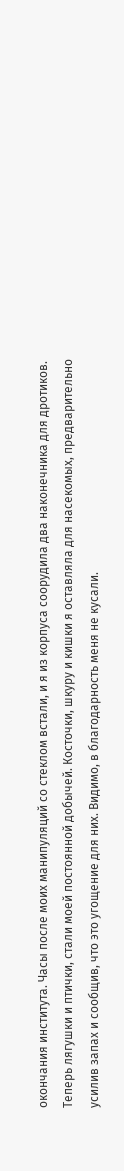окончания института. Часы после моих манипуляций со стеклом встали, и я из корпуса соорудила два наконечника для дротиков. Теперь лягушки и птички, стали моей постоянной добычей. Косточки, шкуру и кишки я оставляла для насекомых, предварительно усилив запах и сообщив, что это угощение для них. Видимо, в благодарность меня не кусали.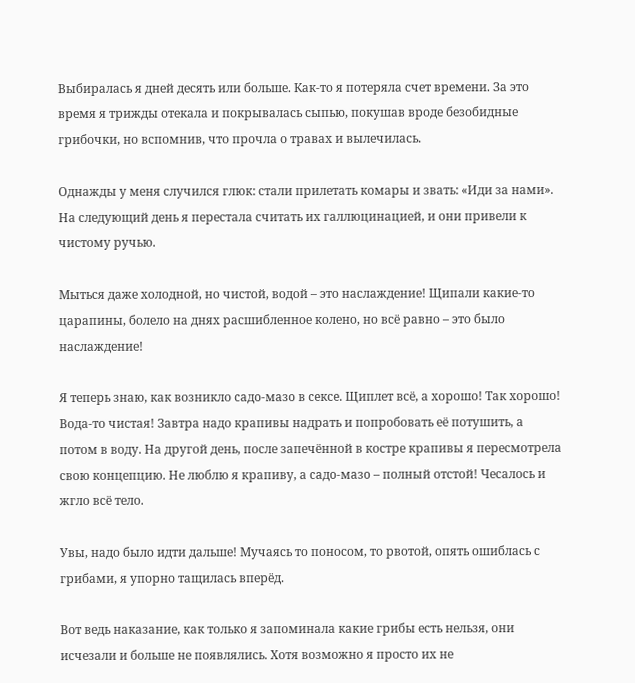Выбиралась я дней десять или больше. Как-то я потеряла счет времени. За это время я трижды отекала и покрывалась сыпью, покушав вроде безобидные грибочки, но вспомнив, что прочла о травах и вылечилась.

Однажды у меня случился глюк: стали прилетать комары и звать: «Иди за нами». На следующий день я перестала считать их галлюцинацией, и они привели к чистому ручью.

Мыться даже холодной, но чистой, водой – это наслаждение! Щипали какие-то царапины, болело на днях расшибленное колено, но всё равно – это было наслаждение!

Я теперь знаю, как возникло caдo-мaзo в ceксe. Щиплет всё, а хорошо! Так хорошо! Вода-то чистая! Завтра надо крапивы надрать и попробовать её потушить, а потом в воду. На другой день, после запечённой в костре крапивы я пересмотрела свою концепцию. Не люблю я крапиву, а caдo-мaзo – полный отстой! Чесалось и жгло всё тело.

Увы, надо было идти дальше! Мучаясь то поносом, то рвотой, опять ошиблась с грибами, я упорно тащилась вперёд.

Вот ведь наказание, как только я запоминала какие грибы есть нельзя, они исчезали и больше не появлялись. Хотя возможно я просто их не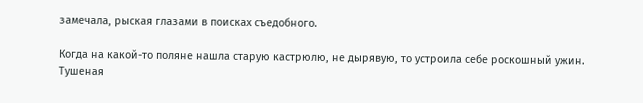замечала, рыская глазами в поисках съедобного.

Когда на какой-то поляне нашла старую кастрюлю, не дырявую, то устроила себе роскошный ужин. Тушеная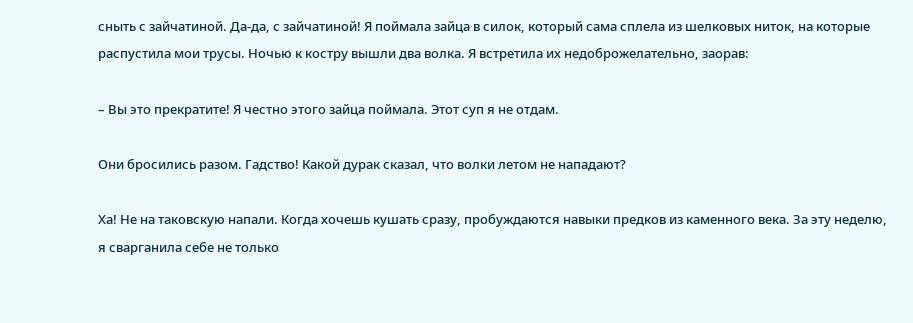сныть с зайчатиной. Да-да, с зайчатиной! Я поймала зайца в силок, который сама сплела из шелковых ниток, на которые распустила мои трусы. Ночью к костру вышли два волка. Я встретила их недоброжелательно, заорав:

– Вы это прекратите! Я честно этого зайца поймала. Этот суп я не отдам.

Они бросились разом. Гадство! Какой дурак сказал, что волки летом не нападают?

Ха! Не на таковскую напали. Когда хочешь кушать сразу, пробуждаются навыки предков из каменного века. За эту неделю, я сварганила себе не только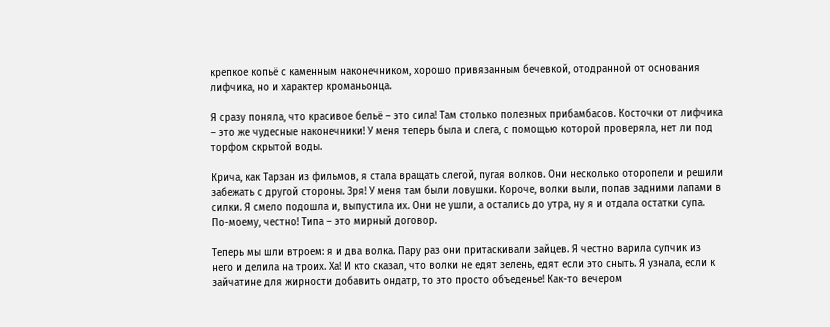крепкое копьё с каменным наконечником, хорошо привязанным бечевкой, отодранной от основания лифчика, но и характер кроманьонца.

Я сразу поняла, что красивое бельё – это сила! Там столько полезных прибамбасов. Косточки от лифчика – это же чудесные наконечники! У меня теперь была и слега, с помощью которой проверяла, нет ли под торфом скрытой воды.

Крича, как Тарзан из фильмов, я стала вращать слегой, пугая волков. Они несколько оторопели и решили забежать с другой стороны. Зря! У меня там были ловушки. Короче, волки выли, попав задними лапами в силки. Я смело подошла и, выпустила их. Они не ушли, а остались до утра, ну я и отдала остатки супа. По-моему, честно! Типа – это мирный договор.

Теперь мы шли втроем: я и два волка. Пару раз они притаскивали зайцев. Я честно варила супчик из него и делила на троих. Ха! И кто сказал, что волки не едят зелень, едят если это сныть. Я узнала, если к зайчатине для жирности добавить ондатр, то это просто объеденье! Как-то вечером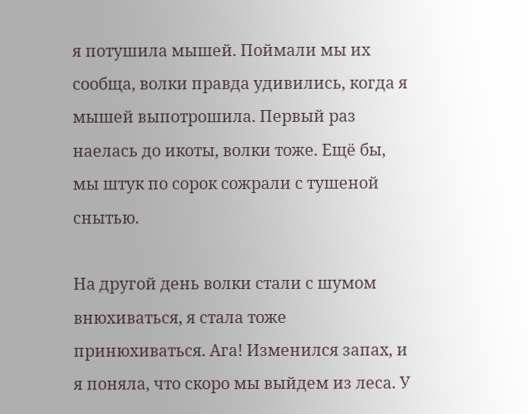я потушила мышей. Поймали мы их сообща, волки правда удивились, когда я мышей выпотрошила. Первый раз наелась до икоты, волки тоже. Ещё бы, мы штук по сорок сожрали с тушеной снытью.

На другой день волки стали с шумом внюхиваться, я стала тоже принюхиваться. Ага! Изменился запах, и я поняла, что скоро мы выйдем из леса. У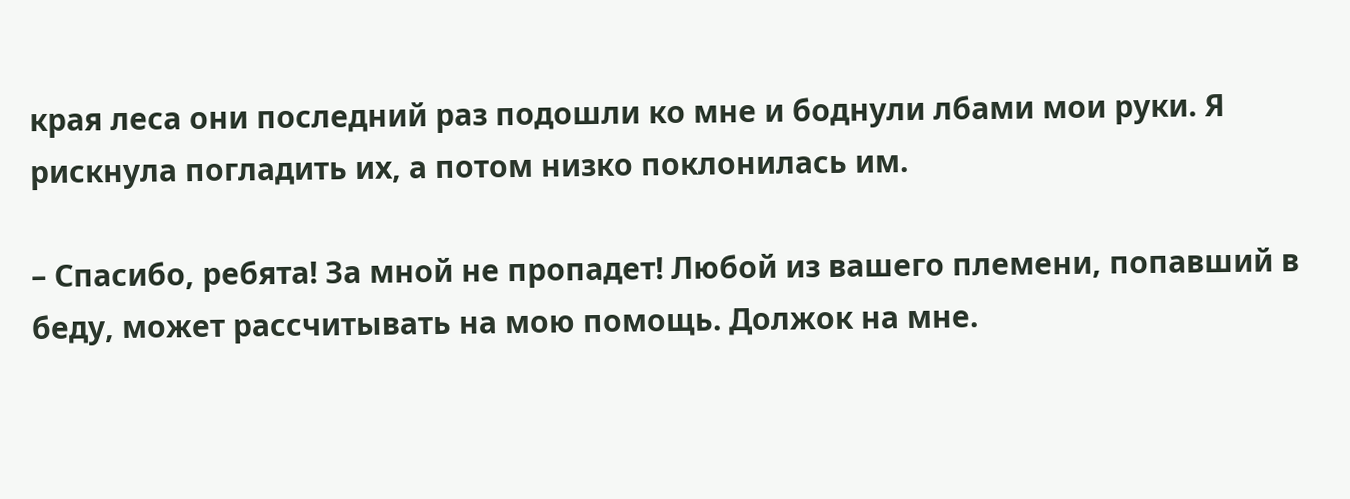края леса они последний раз подошли ко мне и боднули лбами мои руки. Я рискнула погладить их, а потом низко поклонилась им.

– Спасибо, ребята! За мной не пропадет! Любой из вашего племени, попавший в беду, может рассчитывать на мою помощь. Должок на мне.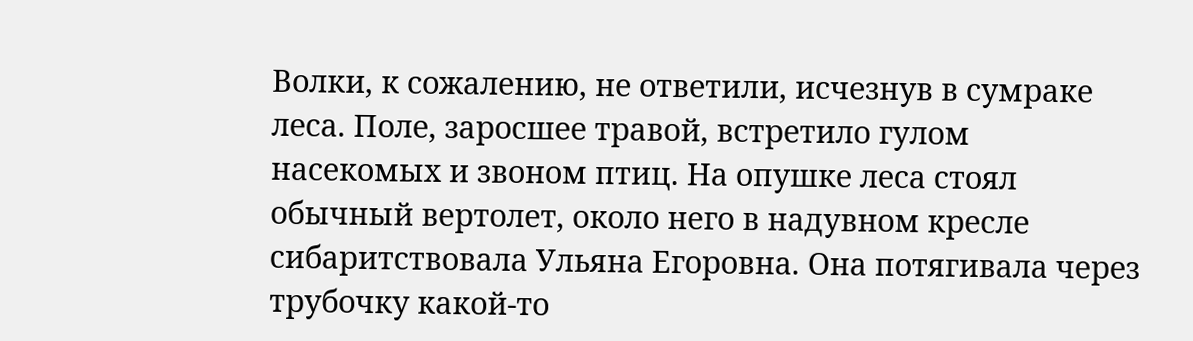Волки, к сожалению, не ответили, исчезнув в сумраке леса. Поле, заросшее травой, встретило гулом насекомых и звоном птиц. На опушке леса стоял обычный вертолет, около него в надувном кресле сибаритствовала Ульяна Егоровна. Она потягивала через трубочку какой-то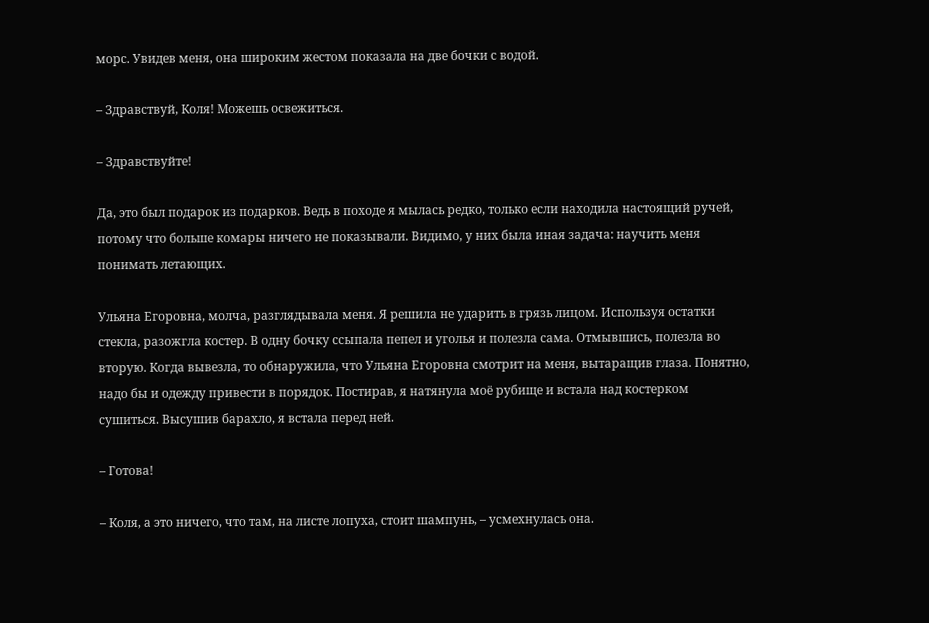морс. Увидев меня, она широким жестом показала на две бочки с водой.

– Здравствуй, Коля! Можешь освежиться.

– Здравствуйте!

Да, это был подарок из подарков. Ведь в походе я мылась редко, только если находила настоящий ручей, потому что больше комары ничего не показывали. Видимо, у них была иная задача: научить меня понимать летающих.

Ульяна Егоровна, молча, разглядывала меня. Я решила не ударить в грязь лицом. Используя остатки стекла, разожгла костер. В одну бочку ссыпала пепел и уголья и полезла сама. Отмывшись, полезла во вторую. Когда вывезла, то обнаружила, что Ульяна Егоровна смотрит на меня, вытаращив глаза. Понятно, надо бы и одежду привести в порядок. Постирав, я натянула моё рубище и встала над костерком сушиться. Высушив барахло, я встала перед ней.

– Готова!

– Коля, а это ничего, что там, на листе лопуха, стоит шампунь, – усмехнулась она.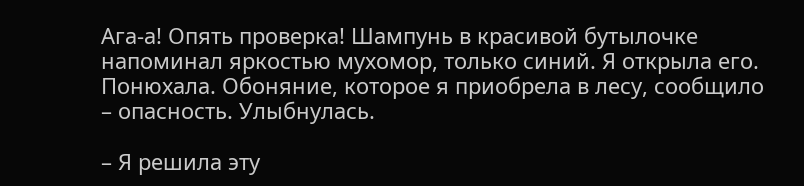Ага-а! Опять проверка! Шампунь в красивой бутылочке напоминал яркостью мухомор, только синий. Я открыла его. Понюхала. Обоняние, которое я приобрела в лесу, сообщило – опасность. Улыбнулась.

– Я решила эту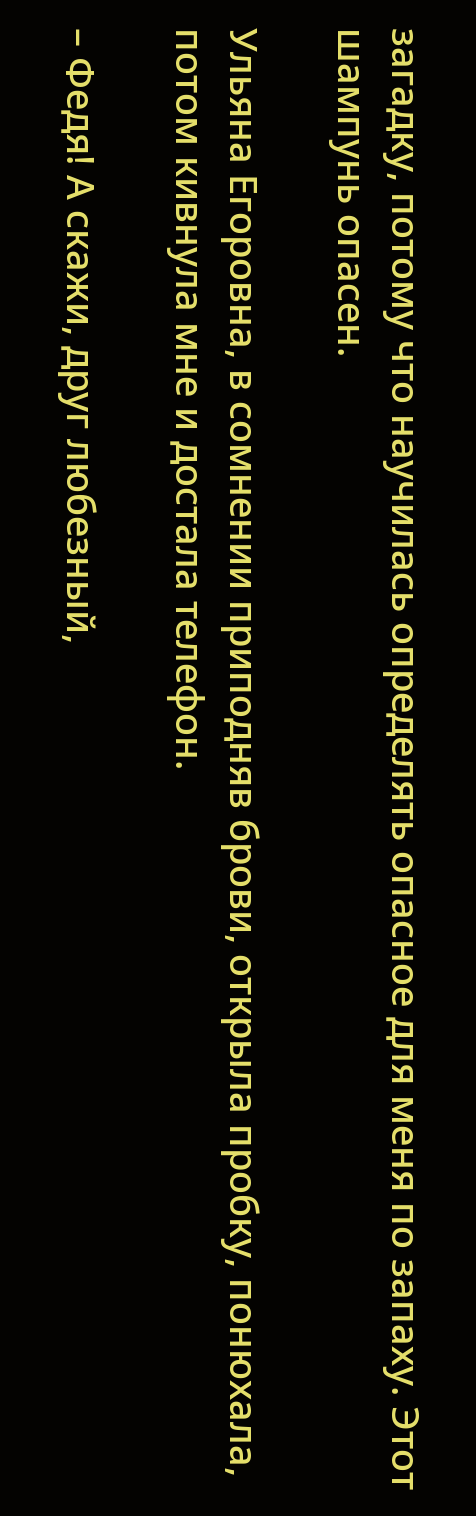загадку, потому что научилась определять опасное для меня по запаху. Этот шампунь опасен.

Ульяна Егоровна, в сомнении приподняв брови, открыла пробку, понюхала, потом кивнула мне и достала телефон.

– Федя! А скажи, друг любезный,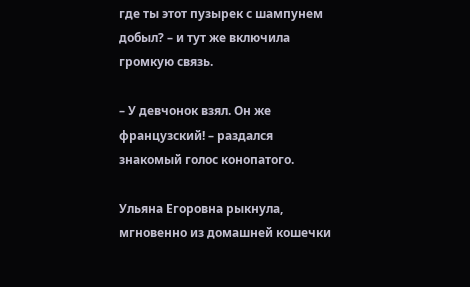где ты этот пузырек с шампунем добыл? – и тут же включила громкую связь.

– У девчонок взял. Он же французский! – раздался знакомый голос конопатого.

Ульяна Егоровна рыкнула, мгновенно из домашней кошечки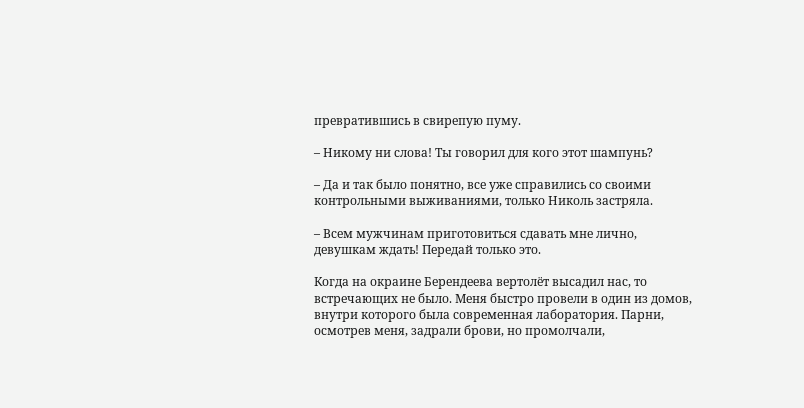превратившись в свирепую пуму.

– Никому ни слова! Ты говорил для кого этот шампунь?

– Да и так было понятно, все уже справились со своими контрольными выживаниями, только Николь застряла.

– Всем мужчинам приготовиться сдавать мне лично, девушкам ждать! Передай только это.

Когда на окраине Берендеева вертолёт высадил нас, то встречающих не было. Меня быстро провели в один из домов, внутри которого была современная лаборатория. Парни, осмотрев меня, задрали брови, но промолчали,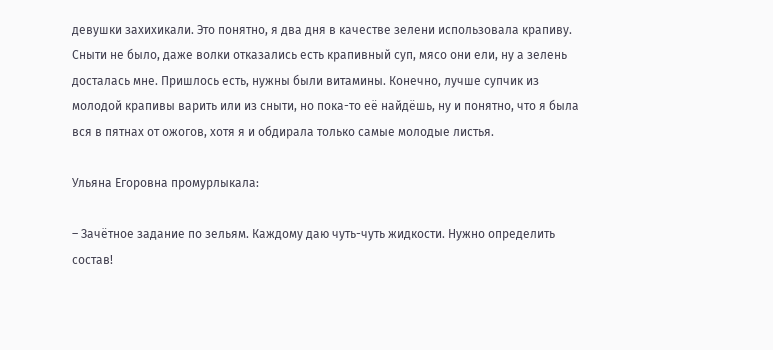девушки захихикали. Это понятно, я два дня в качестве зелени использовала крапиву. Сныти не было, даже волки отказались есть крапивный суп, мясо они ели, ну а зелень досталась мне. Пришлось есть, нужны были витамины. Конечно, лучше супчик из молодой крапивы варить или из сныти, но пока-то её найдёшь, ну и понятно, что я была вся в пятнах от ожогов, хотя я и обдирала только самые молодые листья.

Ульяна Егоровна промурлыкала:

– Зачётное задание по зельям. Каждому даю чуть-чуть жидкости. Нужно определить состав!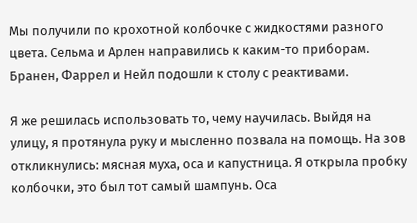Мы получили по крохотной колбочке с жидкостями разного цвета. Сельма и Арлен направились к каким-то приборам. Бранен, Фаррел и Нейл подошли к столу с реактивами.

Я же решилась использовать то, чему научилась. Выйдя на улицу, я протянула руку и мысленно позвала на помощь. На зов откликнулись: мясная муха, оса и капустница. Я открыла пробку колбочки, это был тот самый шампунь. Оса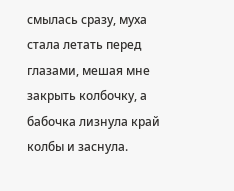смылась сразу, муха стала летать перед глазами, мешая мне закрыть колбочку, а бабочка лизнула край колбы и заснула.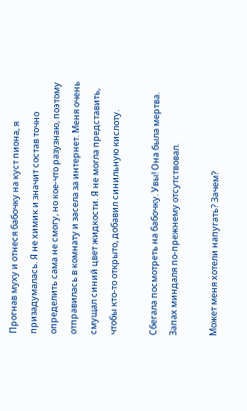Прогнав муху и отнеся бабочку на куст пиона, я призадумалась. Я не химик и значит состав точно определить сама не смогу, но кое-что разузнаю, поэтому отправилась в комнату и засела за интернет. Меня очень смущал синий цвет жидкости. Я не могла представить, чтобы кто-то открыто, добавил синильную кислоту.

Сбегала посмотреть на бабочку. Увы! Она была мертва. Запах миндаля по-прежнему отсутствовал.

Может меня хотели напугать? Зачем?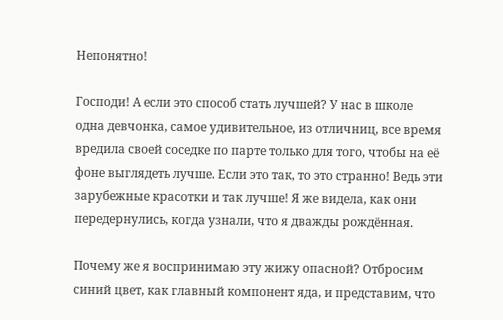Непонятно!

Господи! А если это способ стать лучшей? У нас в школе одна девчонка, самое удивительное, из отличниц, все время вредила своей соседке по парте только для того, чтобы на её фоне выглядеть лучше. Если это так, то это странно! Ведь эти зарубежные красотки и так лучше! Я же видела, как они передернулись, когда узнали, что я дважды рождённая.

Почему же я воспринимаю эту жижу опасной? Отбросим синий цвет, как главный компонент яда, и представим, что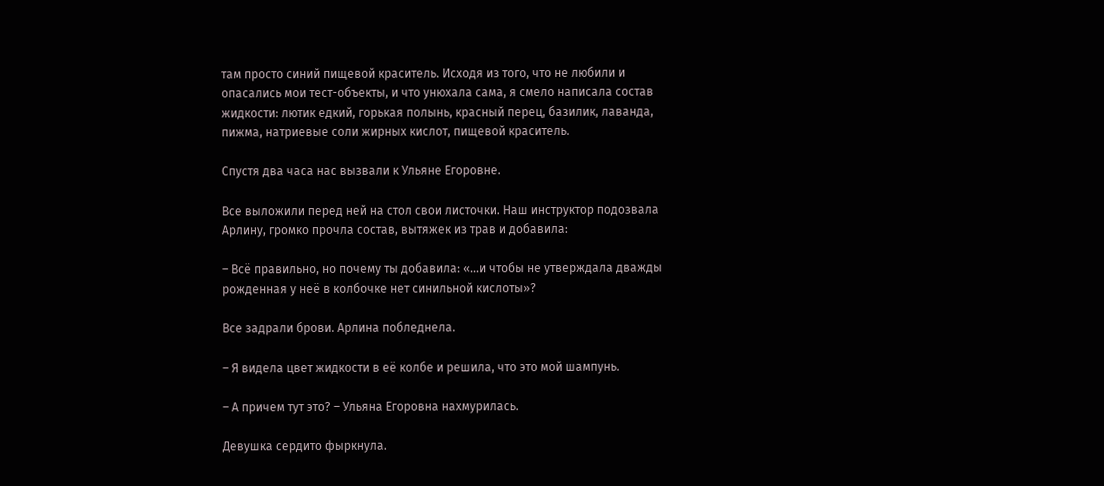там просто синий пищевой краситель. Исходя из того, что не любили и опасались мои тест-объекты, и что унюхала сама, я смело написала состав жидкости: лютик едкий, горькая полынь, красный перец, базилик, лаванда, пижма, натриевые соли жирных кислот, пищевой краситель.

Спустя два часа нас вызвали к Ульяне Егоровне.

Все выложили перед ней на стол свои листочки. Наш инструктор подозвала Арлину, громко прочла состав, вытяжек из трав и добавила:

– Всё правильно, но почему ты добавила: «…и чтобы не утверждала дважды рожденная у неё в колбочке нет синильной кислоты»?

Все задрали брови. Арлина побледнела.

– Я видела цвет жидкости в её колбе и решила, что это мой шампунь.

– А причем тут это? – Ульяна Егоровна нахмурилась.

Девушка сердито фыркнула.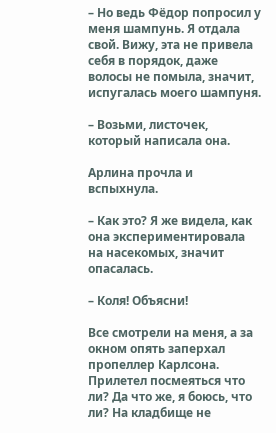– Но ведь Фёдор попросил у меня шампунь. Я отдала свой. Вижу, эта не привела себя в порядок, даже волосы не помыла, значит, испугалась моего шампуня.

– Возьми, листочек, который написала она.

Арлина прочла и вспыхнула.

– Как это? Я же видела, как она экспериментировала на насекомых, значит опасалась.

– Коля! Объясни!

Все смотрели на меня, а за окном опять заперхал пропеллер Карлсона. Прилетел посмеяться что ли? Да что же, я боюсь, что ли? На кладбище не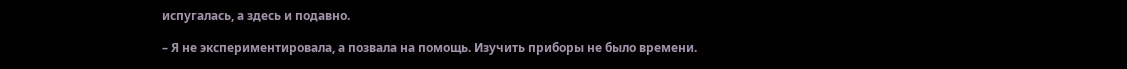испугалась, а здесь и подавно.

– Я не экспериментировала, а позвала на помощь. Изучить приборы не было времени.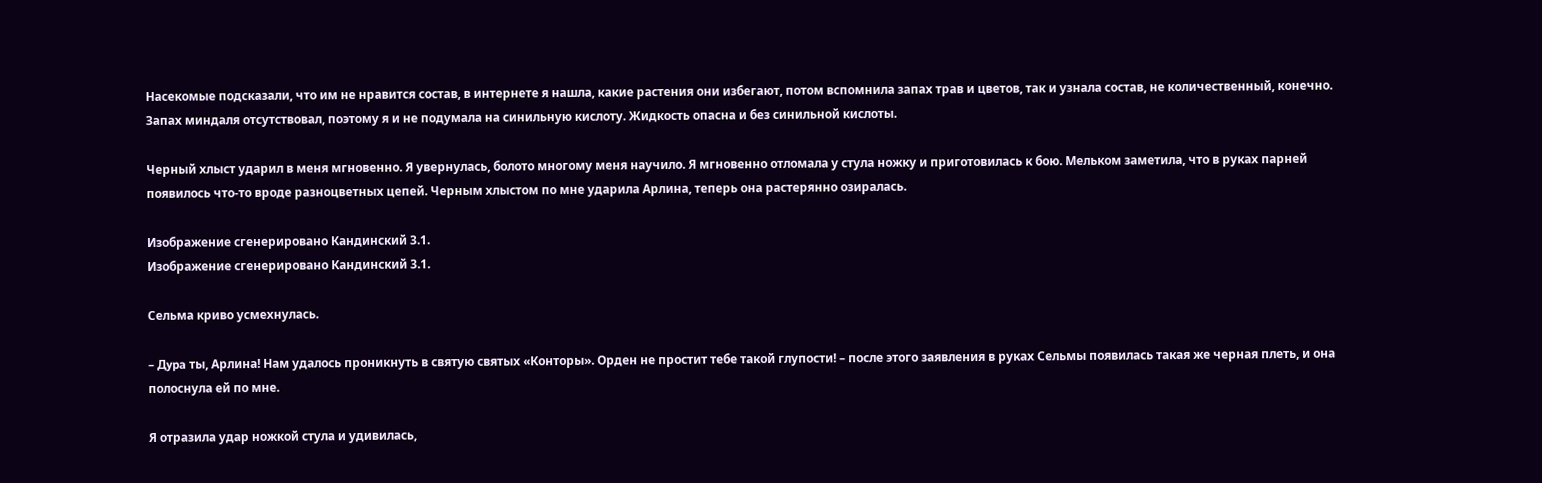Насекомые подсказали, что им не нравится состав, в интернете я нашла, какие растения они избегают, потом вспомнила запах трав и цветов, так и узнала состав, не количественный, конечно. Запах миндаля отсутствовал, поэтому я и не подумала на синильную кислоту. Жидкость опасна и без синильной кислоты.

Черный хлыст ударил в меня мгновенно. Я увернулась, болото многому меня научило. Я мгновенно отломала у стула ножку и приготовилась к бою. Мельком заметила, что в руках парней появилось что-то вроде разноцветных цепей. Черным хлыстом по мне ударила Арлина, теперь она растерянно озиралась.

Изображение сгенерировано Кандинский 3.1.
Изображение сгенерировано Кандинский 3.1.

Сельма криво усмехнулась.

– Дypa ты, Арлина! Нам удалось проникнуть в святую святых «Конторы». Орден не простит тебе такой глупости! – после этого заявления в руках Сельмы появилась такая же черная плеть, и она полоснула ей по мне.

Я отразила удар ножкой стула и удивилась,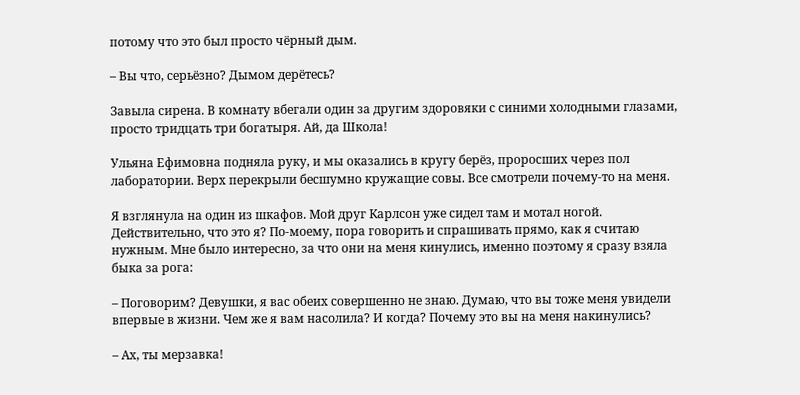потому что это был просто чёрный дым.

– Вы что, серьёзно? Дымом дерётесь?

Завыла сирена. В комнату вбегали один за другим здоровяки с синими холодными глазами, просто тридцать три богатыря. Ай, да Школа!

Ульяна Ефимовна подняла руку, и мы оказались в кругу берёз, проросших через пол лаборатории. Верх перекрыли бесшумно кружащие совы. Все смотрели почему-то на меня.

Я взглянула на один из шкафов. Мой друг Карлсон уже сидел там и мотал ногой. Действительно, что это я? По-моему, пора говорить и спрашивать прямо, как я считаю нужным. Мне было интересно, за что они на меня кинулись, именно поэтому я сразу взяла быка за рога:

– Поговорим? Девушки, я вас обеих совершенно не знаю. Думаю, что вы тоже меня увидели впервые в жизни. Чем же я вам насолила? И когда? Почему это вы на меня накинулись?

– Ах, ты мерзавка!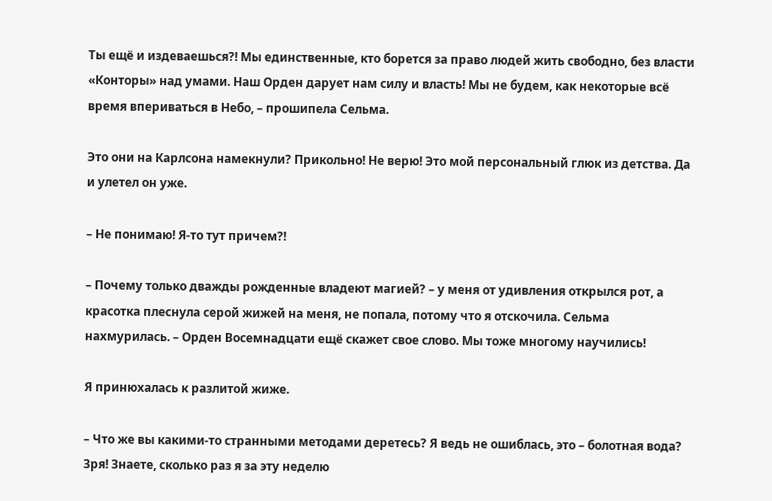Ты ещё и издеваешься?! Мы единственные, кто борется за право людей жить свободно, без власти «Конторы» над умами. Наш Орден дарует нам силу и власть! Мы не будем, как некоторые всё время впериваться в Небо, – прошипела Сельма.

Это они на Карлсона намекнули? Прикольно! Не верю! Это мой персональный глюк из детства. Да и улетел он уже.

– Не понимаю! Я-то тут причем?!

– Почему только дважды рожденные владеют магией? – у меня от удивления открылся рот, а красотка плеснула серой жижей на меня, не попала, потому что я отскочила. Сельма нахмурилась. – Орден Восемнадцати ещё скажет свое слово. Мы тоже многому научились!

Я принюхалась к разлитой жиже.

– Что же вы какими-то странными методами деретесь? Я ведь не ошиблась, это – болотная вода? Зря! Знаете, сколько раз я за эту неделю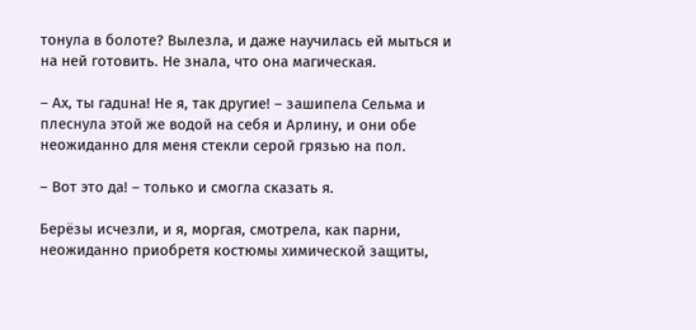тонула в болоте? Вылезла, и даже научилась ей мыться и на ней готовить. Не знала, что она магическая.

– Ах, ты гaдuнa! Не я, так другие! – зашипела Сельма и плеснула этой же водой на себя и Арлину, и они обе неожиданно для меня стекли серой грязью на пол.

– Вот это да! – только и смогла сказать я.

Берёзы исчезли, и я, моргая, смотрела, как парни, неожиданно приобретя костюмы химической защиты,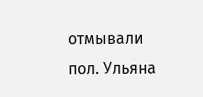отмывали пол. Ульяна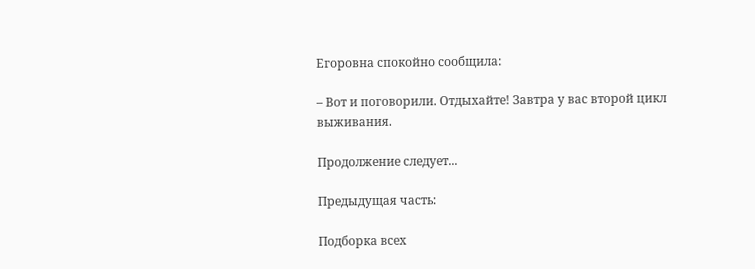Егоровна спокойно сообщила:

– Вот и поговорили. Отдыхайте! Завтра у вас второй цикл выживания.

Продолжение следует...

Предыдущая часть:

Подборка всех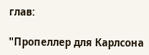глав:

"Пропеллер для Карлсона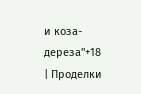и коза-дереза"+18 | Проделки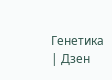Генетика | Дзен